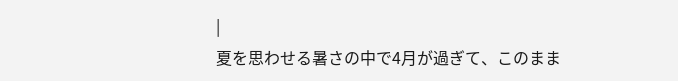|
夏を思わせる暑さの中で4月が過ぎて、このまま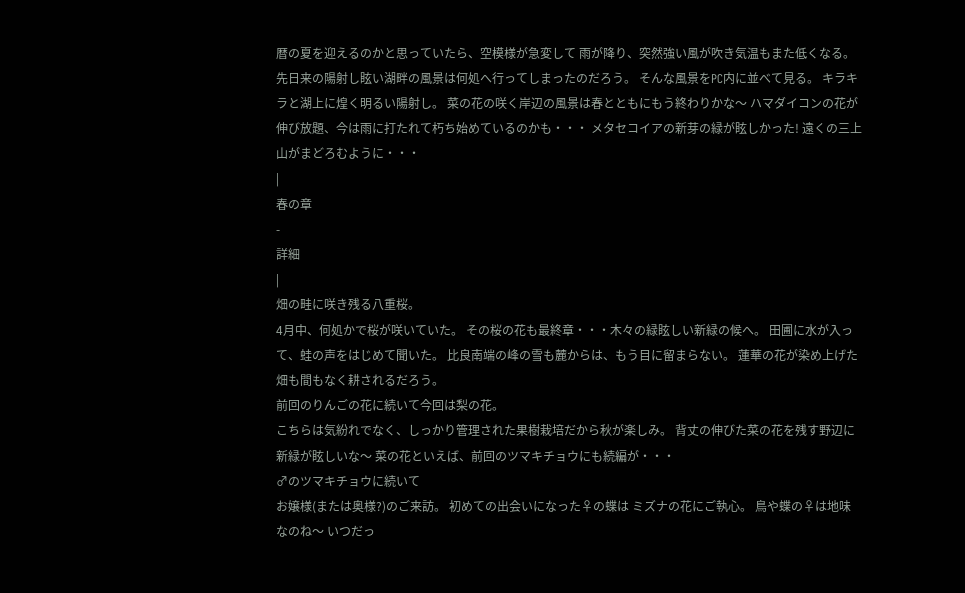暦の夏を迎えるのかと思っていたら、空模様が急変して 雨が降り、突然強い風が吹き気温もまた低くなる。 先日来の陽射し眩い湖畔の風景は何処へ行ってしまったのだろう。 そんな風景をPC内に並べて見る。 キラキラと湖上に煌く明るい陽射し。 菜の花の咲く岸辺の風景は春とともにもう終わりかな〜 ハマダイコンの花が伸び放題、今は雨に打たれて朽ち始めているのかも・・・ メタセコイアの新芽の緑が眩しかった! 遠くの三上山がまどろむように・・・
|
春の章
-
詳細
|
畑の畦に咲き残る八重桜。
4月中、何処かで桜が咲いていた。 その桜の花も最終章・・・木々の緑眩しい新緑の候へ。 田圃に水が入って、蛙の声をはじめて聞いた。 比良南端の峰の雪も麓からは、もう目に留まらない。 蓮華の花が染め上げた畑も間もなく耕されるだろう。
前回のりんごの花に続いて今回は梨の花。
こちらは気紛れでなく、しっかり管理された果樹栽培だから秋が楽しみ。 背丈の伸びた菜の花を残す野辺に新緑が眩しいな〜 菜の花といえば、前回のツマキチョウにも続編が・・・
♂のツマキチョウに続いて
お嬢様(または奥様?)のご来訪。 初めての出会いになった♀の蝶は ミズナの花にご執心。 鳥や蝶の♀は地味なのね〜 いつだっ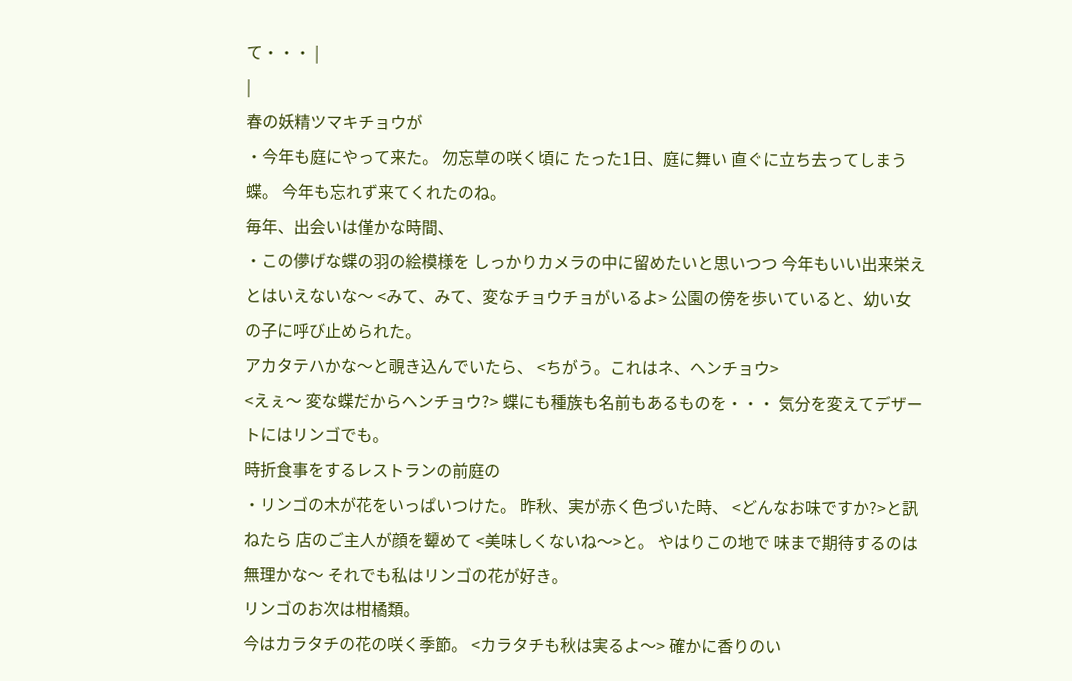て・・・ |
|
春の妖精ツマキチョウが
・今年も庭にやって来た。 勿忘草の咲く頃に たった1日、庭に舞い 直ぐに立ち去ってしまう蝶。 今年も忘れず来てくれたのね。
毎年、出会いは僅かな時間、
・この儚げな蝶の羽の絵模様を しっかりカメラの中に留めたいと思いつつ 今年もいい出来栄えとはいえないな〜 <みて、みて、変なチョウチョがいるよ> 公園の傍を歩いていると、幼い女の子に呼び止められた。
アカタテハかな〜と覗き込んでいたら、 <ちがう。これはネ、ヘンチョウ>
<えぇ〜 変な蝶だからヘンチョウ?> 蝶にも種族も名前もあるものを・・・ 気分を変えてデザートにはリンゴでも。
時折食事をするレストランの前庭の
・リンゴの木が花をいっぱいつけた。 昨秋、実が赤く色づいた時、 <どんなお味ですか?>と訊ねたら 店のご主人が顔を顰めて <美味しくないね〜>と。 やはりこの地で 味まで期待するのは無理かな〜 それでも私はリンゴの花が好き。
リンゴのお次は柑橘類。
今はカラタチの花の咲く季節。 <カラタチも秋は実るよ〜> 確かに香りのい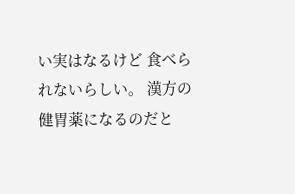い実はなるけど 食べられないらしい。 漢方の健胃薬になるのだと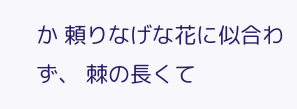か 頼りなげな花に似合わず、 棘の長くて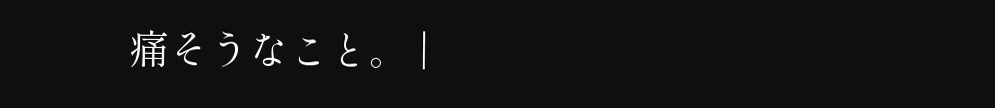痛そうなこと。 |